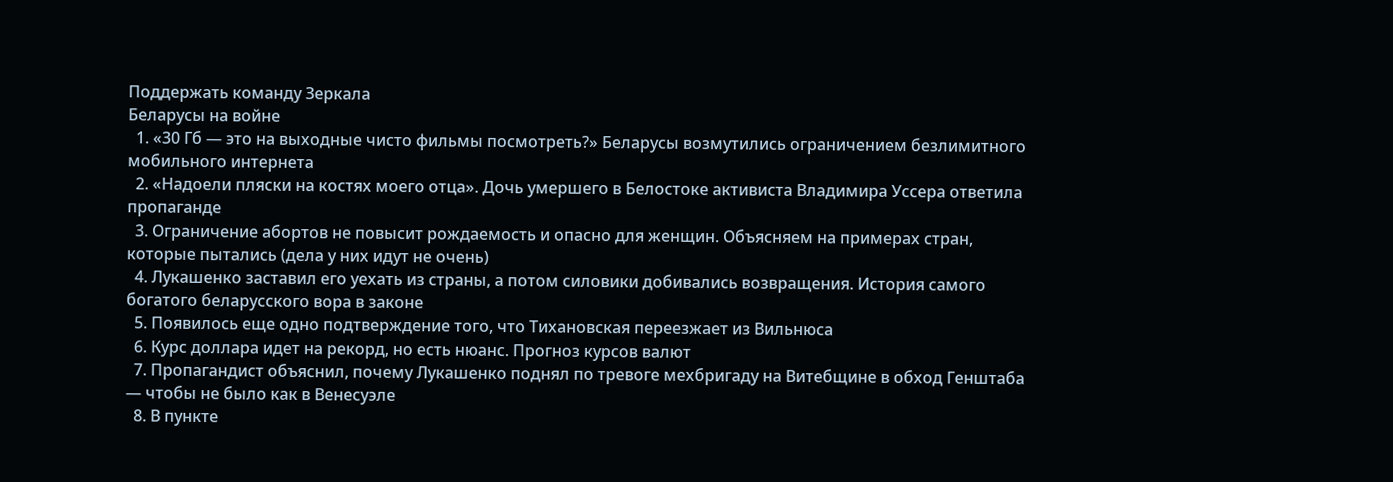Поддержать команду Зеркала
Беларусы на войне
  1. «30 Гб — это на выходные чисто фильмы посмотреть?» Беларусы возмутились ограничением безлимитного мобильного интернета
  2. «Надоели пляски на костях моего отца». Дочь умершего в Белостоке активиста Владимира Уссера ответила пропаганде
  3. Ограничение абортов не повысит рождаемость и опасно для женщин. Объясняем на примерах стран, которые пытались (дела у них идут не очень)
  4. Лукашенко заставил его уехать из страны, а потом силовики добивались возвращения. История самого богатого беларусского вора в законе
  5. Появилось еще одно подтверждение того, что Тихановская переезжает из Вильнюса
  6. Курс доллара идет на рекорд, но есть нюанс. Прогноз курсов валют
  7. Пропагандист объяснил, почему Лукашенко поднял по тревоге мехбригаду на Витебщине в обход Генштаба — чтобы не было как в Венесуэле
  8. В пункте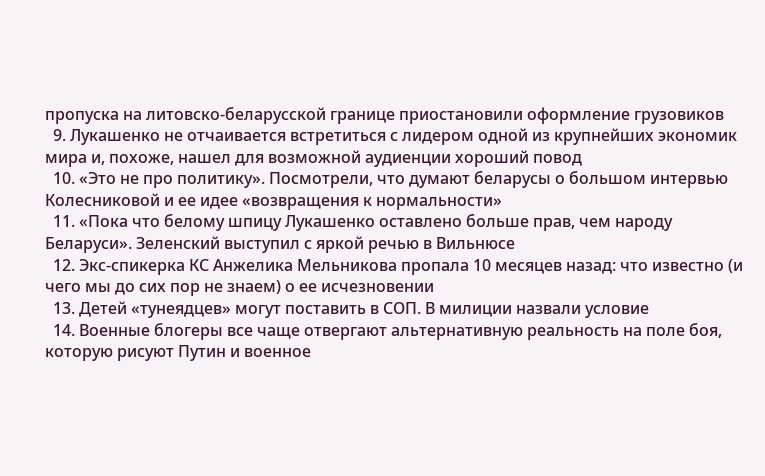пропуска на литовско-беларусской границе приостановили оформление грузовиков
  9. Лукашенко не отчаивается встретиться с лидером одной из крупнейших экономик мира и, похоже, нашел для возможной аудиенции хороший повод
  10. «Это не про политику». Посмотрели, что думают беларусы о большом интервью Колесниковой и ее идее «возвращения к нормальности»
  11. «Пока что белому шпицу Лукашенко оставлено больше прав, чем народу Беларуси». Зеленский выступил с яркой речью в Вильнюсе
  12. Экс-спикерка КС Анжелика Мельникова пропала 10 месяцев назад: что известно (и чего мы до сих пор не знаем) о ее исчезновении
  13. Детей «тунеядцев» могут поставить в СОП. В милиции назвали условие
  14. Военные блогеры все чаще отвергают альтернативную реальность на поле боя, которую рисуют Путин и военное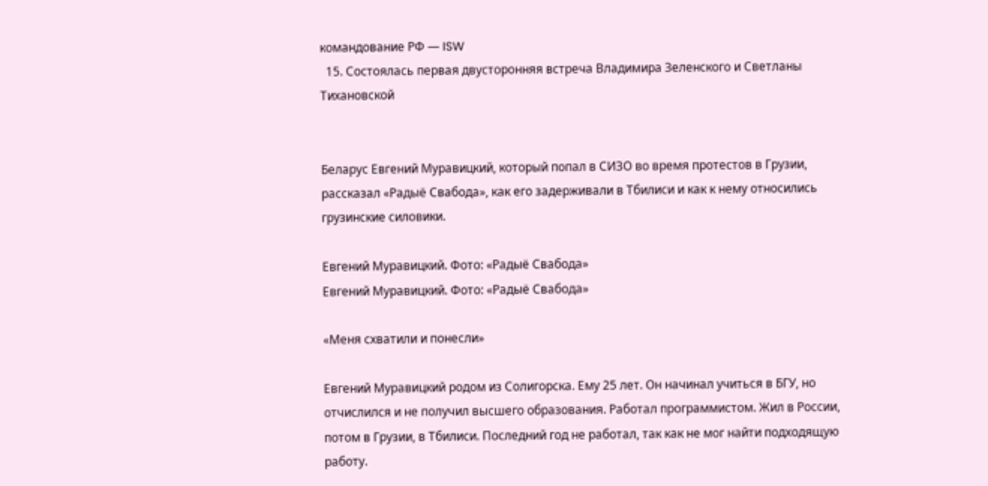командование РФ — ISW
  15. Состоялась первая двусторонняя встреча Владимира Зеленского и Светланы Тихановской


Беларус Евгений Муравицкий, который попал в СИЗО во время протестов в Грузии, рассказал «Радыё Свабода», как его задерживали в Тбилиси и как к нему относились грузинские силовики.

Евгений Муравицкий. Фото: «Радыё Свабода»
Евгений Муравицкий. Фото: «Радыё Свабода»

«Меня схватили и понесли»

Евгений Муравицкий родом из Солигорска. Ему 25 лет. Он начинал учиться в БГУ, но отчислился и не получил высшего образования. Работал программистом. Жил в России, потом в Грузии, в Тбилиси. Последний год не работал, так как не мог найти подходящую работу.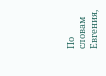По словам Евгения,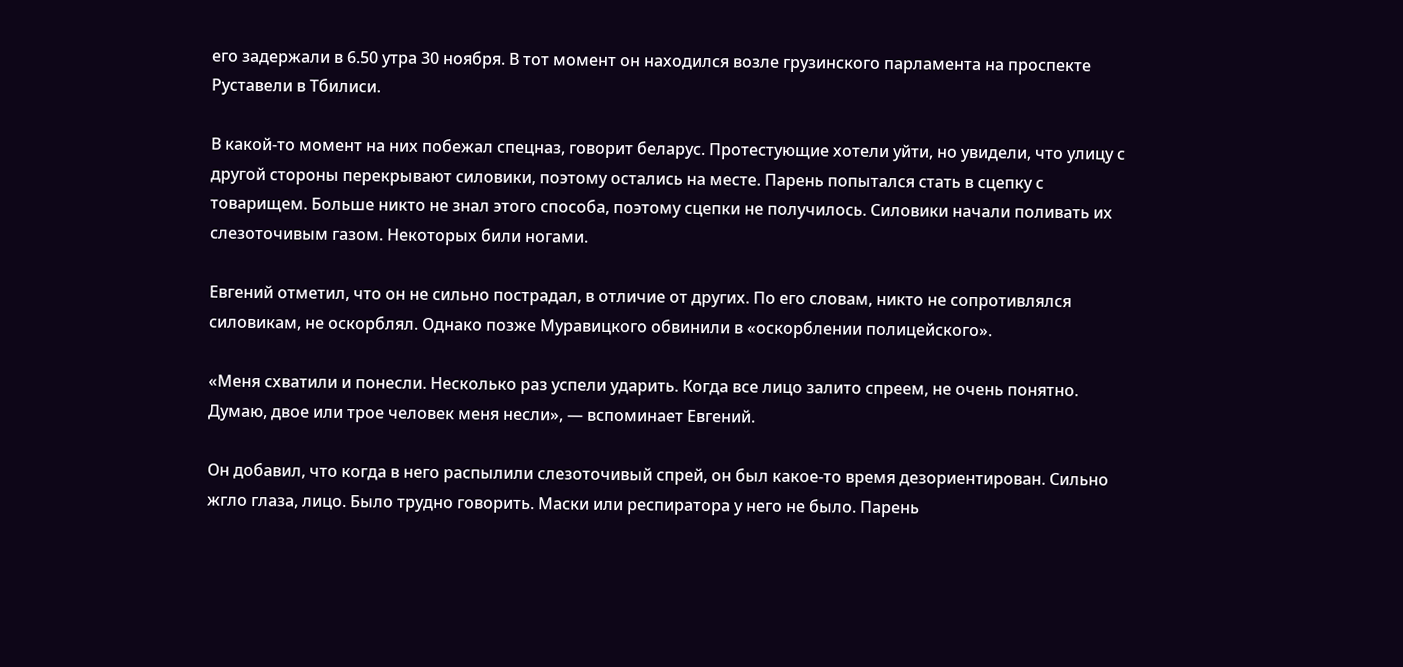его задержали в 6.50 утра 30 ноября. В тот момент он находился возле грузинского парламента на проспекте Руставели в Тбилиси.

В какой-то момент на них побежал спецназ, говорит беларус. Протестующие хотели уйти, но увидели, что улицу с другой стороны перекрывают силовики, поэтому остались на месте. Парень попытался стать в сцепку с товарищем. Больше никто не знал этого способа, поэтому сцепки не получилось. Силовики начали поливать их слезоточивым газом. Некоторых били ногами.

Евгений отметил, что он не сильно пострадал, в отличие от других. По его словам, никто не сопротивлялся силовикам, не оскорблял. Однако позже Муравицкого обвинили в «оскорблении полицейского».

«Меня схватили и понесли. Несколько раз успели ударить. Когда все лицо залито спреем, не очень понятно. Думаю, двое или трое человек меня несли», — вспоминает Евгений.

Он добавил, что когда в него распылили слезоточивый спрей, он был какое-то время дезориентирован. Сильно жгло глаза, лицо. Было трудно говорить. Маски или респиратора у него не было. Парень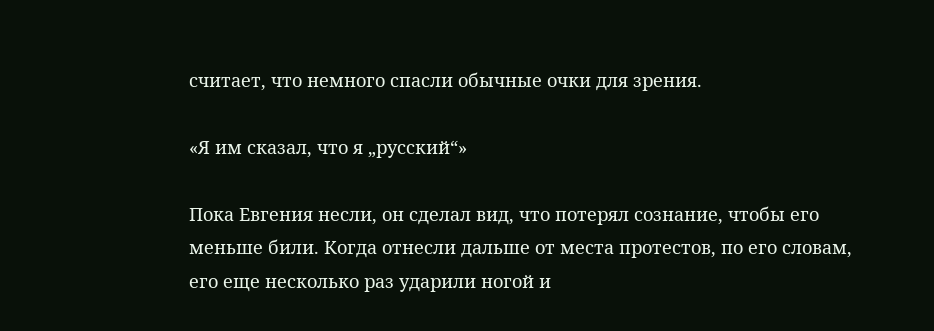считает, что немного спасли обычные очки для зрения.

«Я им сказал, что я „русский“»

Пока Евгения несли, он сделал вид, что потерял сознание, чтобы его меньше били. Когда отнесли дальше от места протестов, по его словам, его еще несколько раз ударили ногой и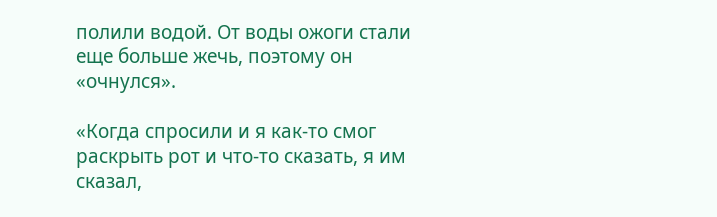полили водой. От воды ожоги стали еще больше жечь, поэтому он «очнулся».

«Когда спросили и я как-то смог раскрыть рот и что-то сказать, я им сказал,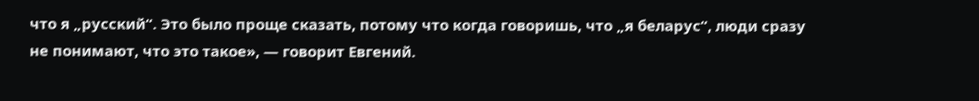что я „русский“. Это было проще сказать, потому что когда говоришь, что „я беларус“, люди сразу не понимают, что это такое», — говорит Евгений.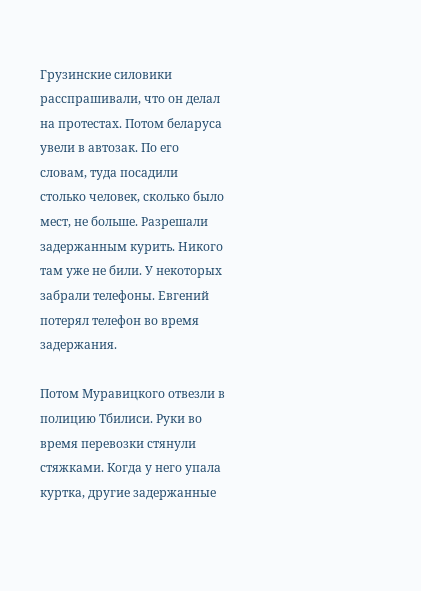Грузинские силовики расспрашивали, что он делал на протестах. Потом беларуса увели в автозак. По его словам, туда посадили столько человек, сколько было мест, не больше. Разрешали задержанным курить. Никого там уже не били. У некоторых забрали телефоны. Евгений потерял телефон во время задержания.

Потом Муравицкого отвезли в полицию Тбилиси. Руки во время перевозки стянули стяжками. Когда у него упала куртка, другие задержанные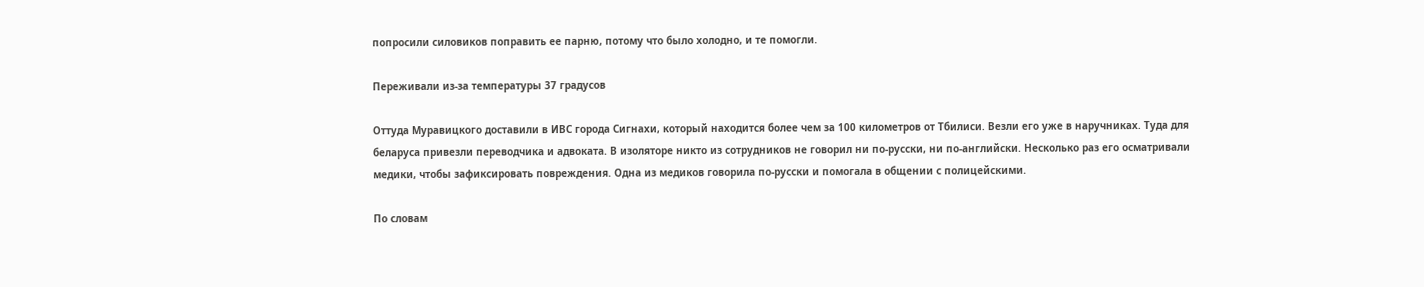попросили силовиков поправить ее парню, потому что было холодно, и те помогли.

Переживали из-за температуры 37 градусов

Оттуда Муравицкого доставили в ИВС города Сигнахи, который находится более чем за 100 километров от Тбилиси. Везли его уже в наручниках. Туда для беларуса привезли переводчика и адвоката. В изоляторе никто из сотрудников не говорил ни по-русски, ни по-английски. Несколько раз его осматривали медики, чтобы зафиксировать повреждения. Одна из медиков говорила по-русски и помогала в общении с полицейскими.

По словам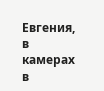Евгения, в камерах в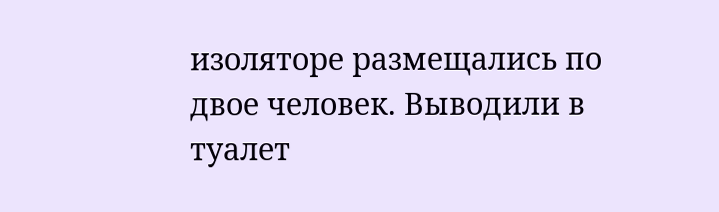изоляторе размещались по двое человек. Выводили в туалет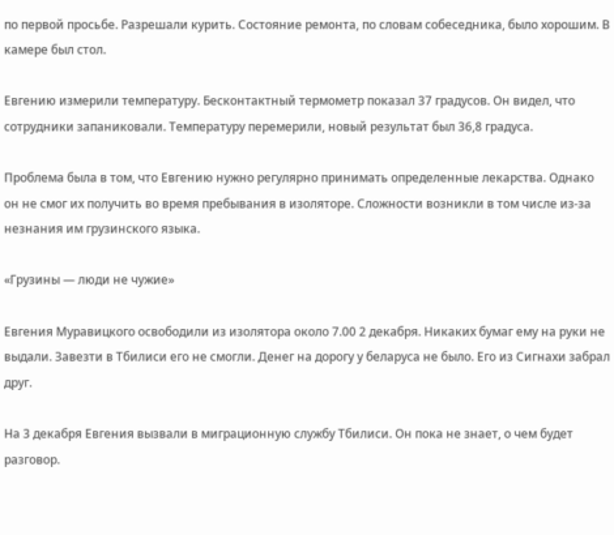по первой просьбе. Разрешали курить. Состояние ремонта, по словам собеседника, было хорошим. В камере был стол.

Евгению измерили температуру. Бесконтактный термометр показал 37 градусов. Он видел, что сотрудники запаниковали. Температуру перемерили, новый результат был 36,8 градуса.

Проблема была в том, что Евгению нужно регулярно принимать определенные лекарства. Однако он не смог их получить во время пребывания в изоляторе. Сложности возникли в том числе из-за незнания им грузинского языка.

«Грузины — люди не чужие»

Евгения Муравицкого освободили из изолятора около 7.00 2 декабря. Никаких бумаг ему на руки не выдали. Завезти в Тбилиси его не смогли. Денег на дорогу у беларуса не было. Его из Сигнахи забрал друг.

На 3 декабря Евгения вызвали в миграционную службу Тбилиси. Он пока не знает, о чем будет разговор.